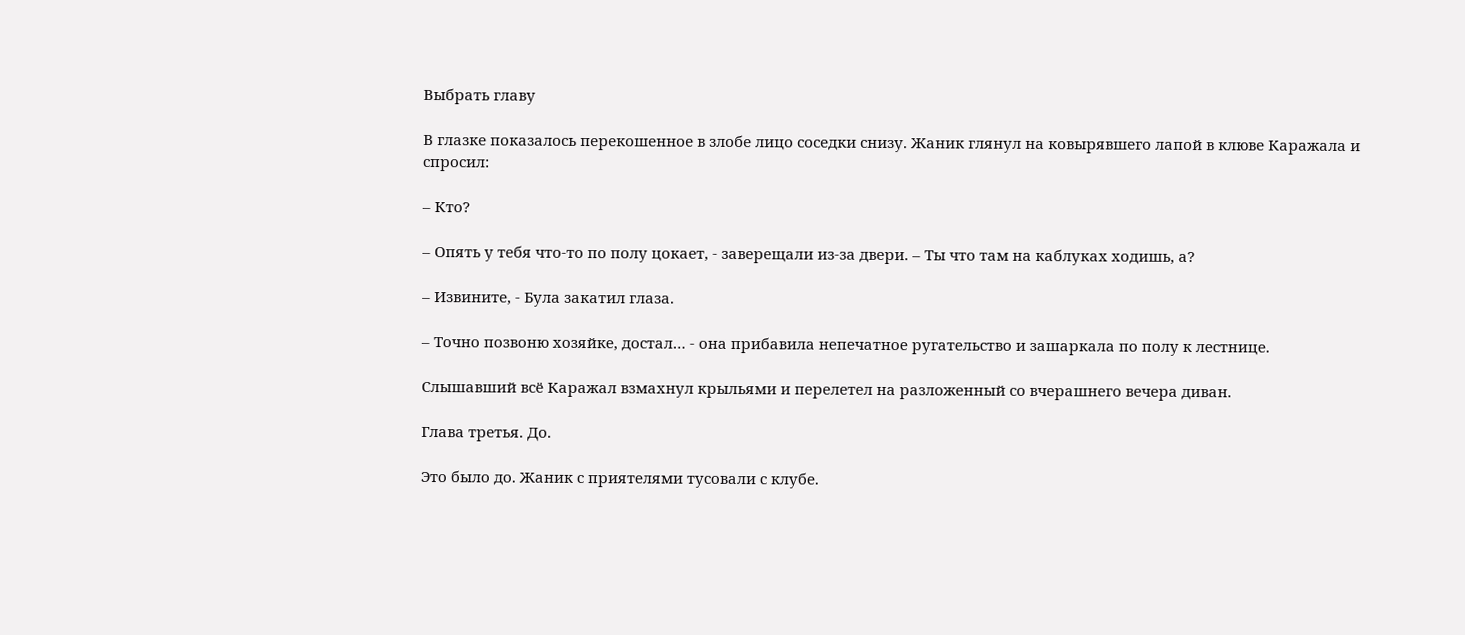Выбрать главу

В глазке показалось перекошенное в злобе лицо соседки снизу. Жаник глянул на ковырявшего лапой в клюве Каражала и спросил:

– Кто?

– Опять у тебя что-то по полу цокает, - заверещали из-за двери. – Ты что там на каблуках ходишь, а?

– Извините, - Була закатил глаза.

– Точно позвоню хозяйке, достал… - она прибавила непечатное ругательство и зашаркала по полу к лестнице.

Слышавший всё Каражал взмахнул крыльями и перелетел на разложенный со вчерашнего вечера диван.

Глава третья. До.

Это было до. Жаник с приятелями тусовали с клубе.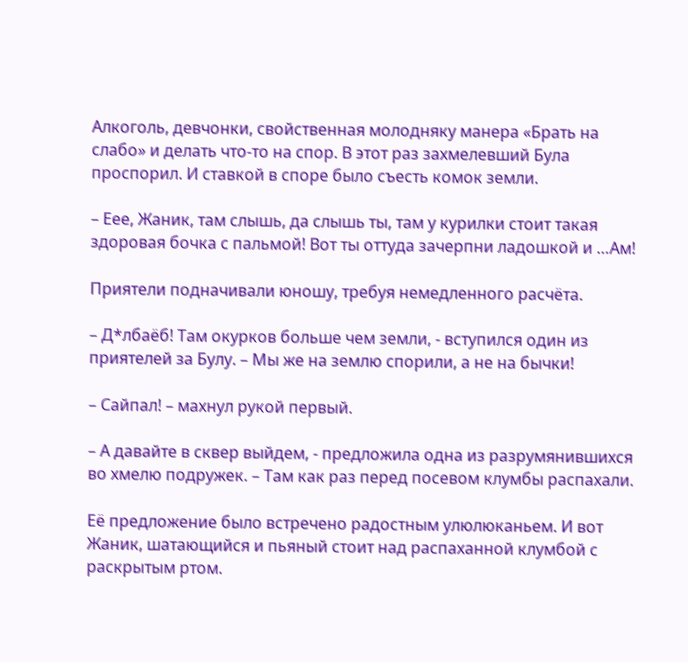Алкоголь, девчонки, свойственная молодняку манера «Брать на слабо» и делать что-то на спор. В этот раз захмелевший Була проспорил. И ставкой в споре было съесть комок земли.

– Еее, Жаник, там слышь, да слышь ты, там у курилки стоит такая здоровая бочка с пальмой! Вот ты оттуда зачерпни ладошкой и …Ам!

Приятели подначивали юношу, требуя немедленного расчёта.

– Д*лбаёб! Там окурков больше чем земли, - вступился один из приятелей за Булу. – Мы же на землю спорили, а не на бычки!

– Сайпал! – махнул рукой первый.

– А давайте в сквер выйдем, - предложила одна из разрумянившихся во хмелю подружек. – Там как раз перед посевом клумбы распахали.

Её предложение было встречено радостным улюлюканьем. И вот Жаник, шатающийся и пьяный стоит над распаханной клумбой с раскрытым ртом.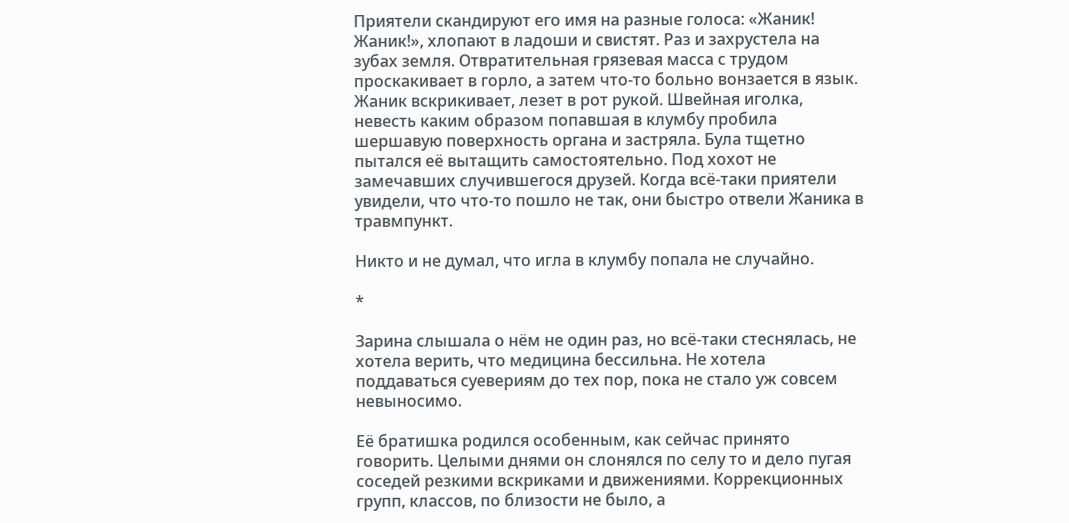Приятели скандируют его имя на разные голоса: «Жаник! Жаник!», хлопают в ладоши и свистят. Раз и захрустела на зубах земля. Отвратительная грязевая масса с трудом проскакивает в горло, а затем что-то больно вонзается в язык. Жаник вскрикивает, лезет в рот рукой. Швейная иголка, невесть каким образом попавшая в клумбу пробила шершавую поверхность органа и застряла. Була тщетно пытался её вытащить самостоятельно. Под хохот не замечавших случившегося друзей. Когда всё-таки приятели увидели, что что-то пошло не так, они быстро отвели Жаника в травмпункт.

Никто и не думал, что игла в клумбу попала не случайно.

*

Зарина слышала о нём не один раз, но всё-таки стеснялась, не хотела верить, что медицина бессильна. Не хотела поддаваться суевериям до тех пор, пока не стало уж совсем невыносимо.

Её братишка родился особенным, как сейчас принято говорить. Целыми днями он слонялся по селу то и дело пугая соседей резкими вскриками и движениями. Коррекционных групп, классов, по близости не было, а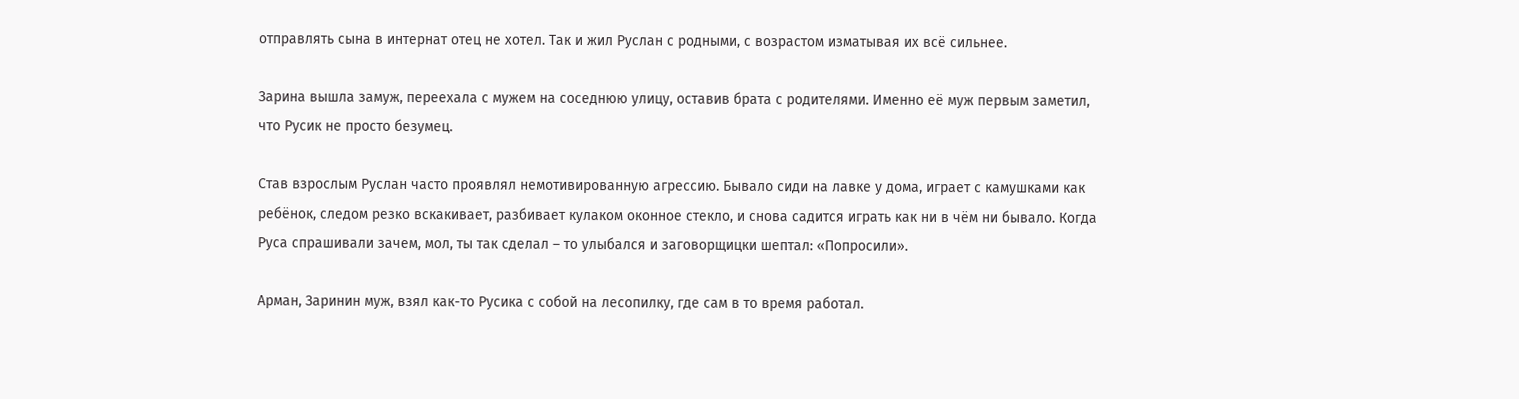отправлять сына в интернат отец не хотел. Так и жил Руслан с родными, с возрастом изматывая их всё сильнее.

Зарина вышла замуж, переехала с мужем на соседнюю улицу, оставив брата с родителями. Именно её муж первым заметил, что Русик не просто безумец.

Став взрослым Руслан часто проявлял немотивированную агрессию. Бывало сиди на лавке у дома, играет с камушками как ребёнок, следом резко вскакивает, разбивает кулаком оконное стекло, и снова садится играть как ни в чём ни бывало. Когда Руса спрашивали зачем, мол, ты так сделал – то улыбался и заговорщицки шептал: «Попросили».

Арман, Заринин муж, взял как-то Русика с собой на лесопилку, где сам в то время работал.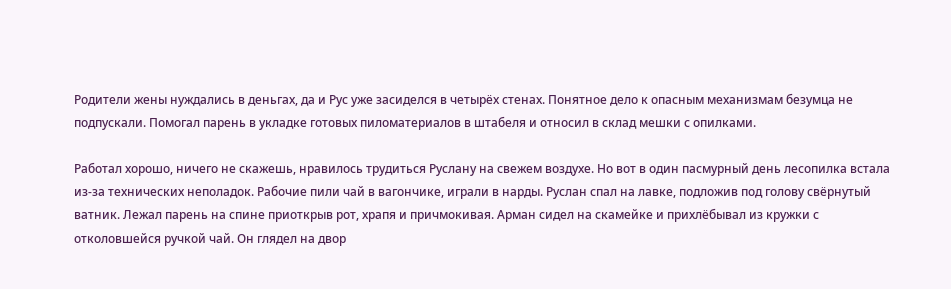Родители жены нуждались в деньгах, да и Рус уже засиделся в четырёх стенах. Понятное дело к опасным механизмам безумца не подпускали. Помогал парень в укладке готовых пиломатериалов в штабеля и относил в склад мешки с опилками.

Работал хорошо, ничего не скажешь, нравилось трудиться Руслану на свежем воздухе. Но вот в один пасмурный день лесопилка встала из-за технических неполадок. Рабочие пили чай в вагончике, играли в нарды. Руслан спал на лавке, подложив под голову свёрнутый ватник. Лежал парень на спине приоткрыв рот, храпя и причмокивая. Арман сидел на скамейке и прихлёбывал из кружки с отколовшейся ручкой чай. Он глядел на двор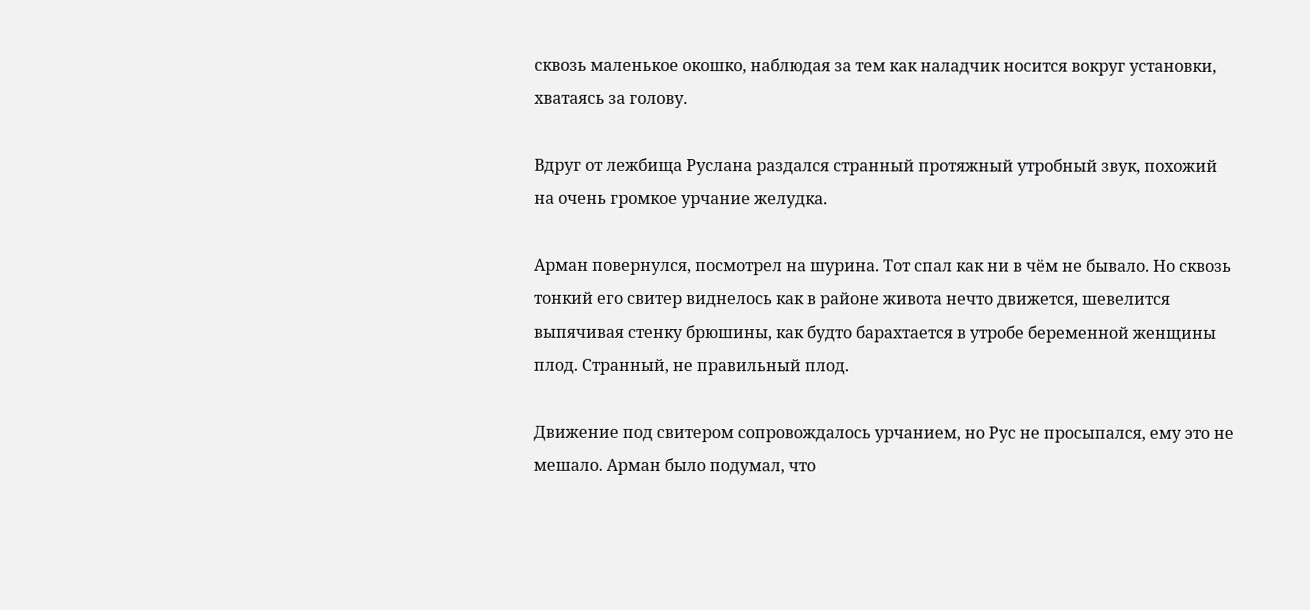сквозь маленькое окошко, наблюдая за тем как наладчик носится вокруг установки, хватаясь за голову.

Вдруг от лежбища Руслана раздался странный протяжный утробный звук, похожий на очень громкое урчание желудка.

Арман повернулся, посмотрел на шурина. Тот спал как ни в чём не бывало. Но сквозь тонкий его свитер виднелось как в районе живота нечто движется, шевелится выпячивая стенку брюшины, как будто барахтается в утробе беременной женщины плод. Странный, не правильный плод.

Движение под свитером сопровождалось урчанием, но Рус не просыпался, ему это не мешало. Арман было подумал, что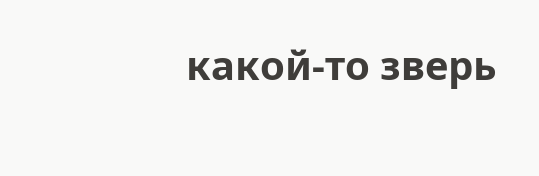какой-то зверь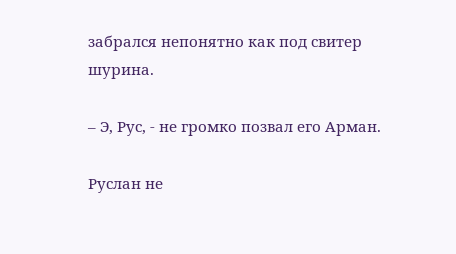забрался непонятно как под свитер шурина.

– Э, Рус, - не громко позвал его Арман.

Руслан не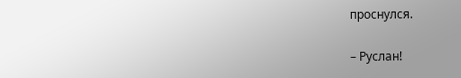проснулся.

– Руслан!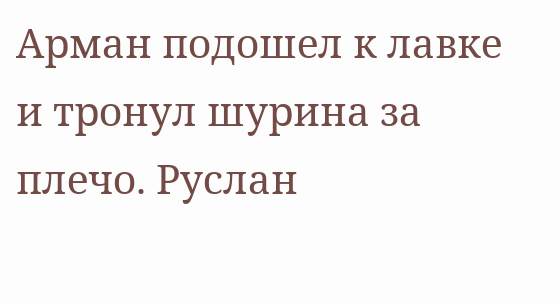Арман подошел к лавке и тронул шурина за плечо. Руслан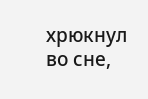хрюкнул во сне,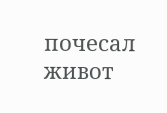почесал живот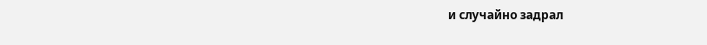и случайно задрал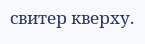свитер кверху.